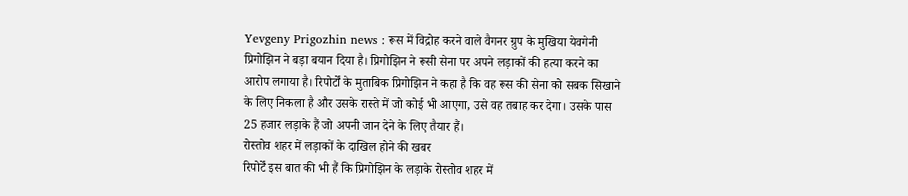Yevgeny Prigozhin news : रूस में विद्रोह करने वाले वैगनर ग्रुप के मुखिया येवगेनी प्रिगोझिन ने बड़ा बयान दिया है। प्रिगोझिन ने रूसी सेना पर अपने लड़ाकों की हत्या करने का आरोप लगाया है। रिपोर्टों के मुताबिक प्रिगोझिन ने कहा है कि वह रूस की सेना को सबक सिखाने के लिए निकला है और उसके रास्ते में जो कोई भी आएगा, उसे वह तबाह कर देगा। उसके पास 25 हजार लड़ाके हैं जो अपनी जान देने के लिए तैयार हैं।
रोस्तोव शहर में लड़ाकों के दाखिल होने की खबर
रिपोर्टें इस बात की भी हैं कि प्रिगोझिन के लड़ाके रोस्तोव शहर में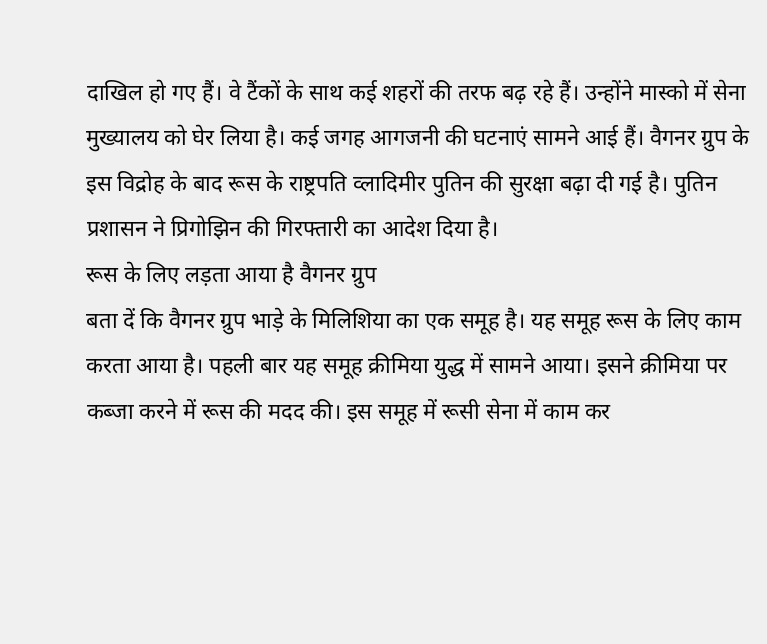दाखिल हो गए हैं। वे टैंकों के साथ कई शहरों की तरफ बढ़ रहे हैं। उन्होंने मास्को में सेना मुख्यालय को घेर लिया है। कई जगह आगजनी की घटनाएं सामने आई हैं। वैगनर ग्रुप के इस विद्रोह के बाद रूस के राष्ट्रपति व्लादिमीर पुतिन की सुरक्षा बढ़ा दी गई है। पुतिन प्रशासन ने प्रिगोझिन की गिरफ्तारी का आदेश दिया है।
रूस के लिए लड़ता आया है वैगनर ग्रुप
बता दें कि वैगनर ग्रुप भाड़े के मिलिशिया का एक समूह है। यह समूह रूस के लिए काम करता आया है। पहली बार यह समूह क्रीमिया युद्ध में सामने आया। इसने क्रीमिया पर कब्जा करने में रूस की मदद की। इस समूह में रूसी सेना में काम कर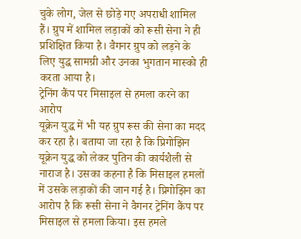चुके लोग, जेल से छोड़े गए अपराधी शामिल हैं। ग्रुप में शामिल लड़ाकों को रूसी सेना ने ही प्रशिक्षित किया है। वैगनर ग्रुप को लड़ने के लिए युद्ध सामग्री और उनका भुगतान मास्को ही करता आया है।
ट्रेनिंग कैंप पर मिसाइल से हमला करने का आरोप
यूक्रेन युद्ध में भी यह ग्रुप रूस की सेना का मदद कर रहा है। बताया जा रहा है कि प्रिगोझिन यूक्रेन युद्ध को लेकर पुतिन की कार्यशैली से नाराज है। उसका कहना है कि मिसाइल हमलों में उसके लड़ाकों की जान गई है। प्रिगोझिन का आरोप है कि रूसी सेना ने वैगनर ट्रेनिंग कैंप पर मिसाइल से हमला किया। इस हमले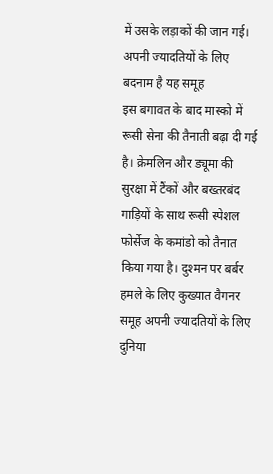में उसके लड़ाकों की जान गई।
अपनी ज्यादतियों के लिए बदनाम है यह समूह
इस बगावत के बाद मास्को में रूसी सेना की तैनाती बढ़ा दी गई है। क्रेमलिन और ड्यूमा की सुरक्षा में टैंकों और बख्तरबंद गाड़ियों के साथ रूसी स्पेशल फोर्सेज के कमांडो को तैनात किया गया है। दुश्मन पर बर्बर हमले के लिए कुख्यात वैगनर समूह अपनी ज्यादतियों के लिए दुनिया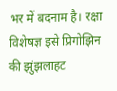भर में बदनाम है। रक्षा विशेषज्ञ इसे प्रिगोझिन की झुंझलाहट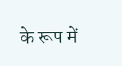के रूप में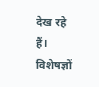देख रहे हैं। विशेषज्ञों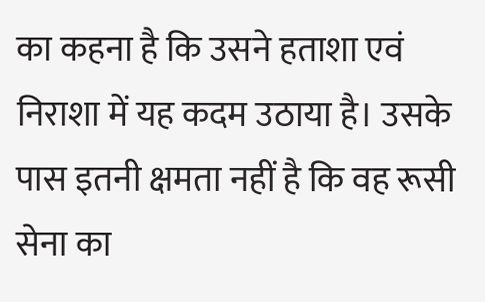का कहना है कि उसने हताशा एवं निराशा में यह कदम उठाया है। उसके पास इतनी क्षमता नहीं है कि वह रूसी सेना का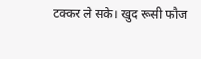टक्कर ले सके। खुद रूसी फौज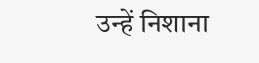उन्हें निशाना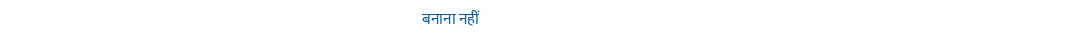बनाना नहीं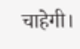चाहेगी।